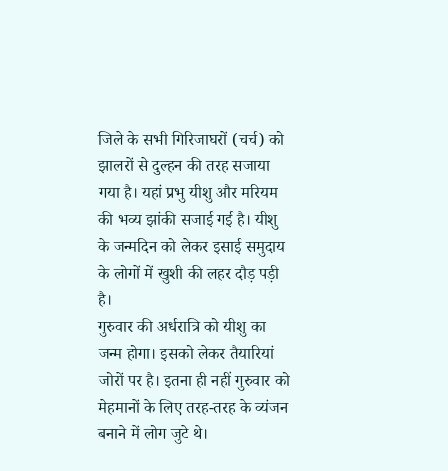जिले के सभी गिरिजाघरों (चर्च) को झालरों से दुल्हन की तरह सजाया गया है। यहां प्रभु यीशु और मरियम की भव्य झांकी सजाई गई है। यीशु के जन्मदिन को लेकर इसाई समुदाय के लोगों में खुशी की लहर दौड़ पड़ी है।
गुरुवार की अर्धरात्रि को यीशु का जन्म होगा। इसको लेकर तैयारियां जोरों पर है। इतना ही नहीं गुरुवार को मेहमानों के लिए तरह-तरह के व्यंजन बनाने में लोग जुटे थे।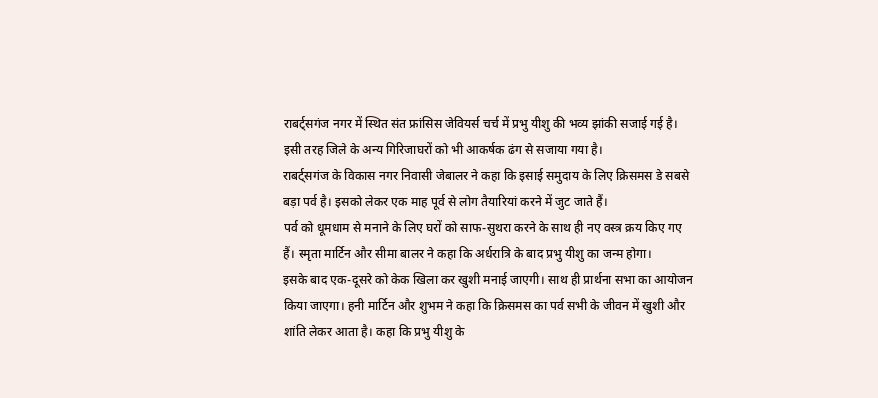राबर्ट्सगंज नगर में स्थित संत फ्रांसिस जेवियर्स चर्च में प्रभु यीशु की भव्य झांकी सजाई गई है। इसी तरह जिले के अन्य गिरिजाघरों को भी आकर्षक ढंग से सजाया गया है।
राबर्ट्सगंज के विकास नगर निवासी जेबालर ने कहा कि इसाई समुदाय के लिए क्रिसमस डे सबसे बड़ा पर्व है। इसको लेकर एक माह पूर्व से लोग तैयारियां करने में जुट जाते हैं।
पर्व को धूमधाम से मनाने के लिए घरों को साफ-सुथरा करने के साथ ही नए वस्त्र क्रय किए गए हैं। स्मृता मार्टिन और सीमा बालर ने कहा कि अर्धरात्रि के बाद प्रभु यीशु का जन्म होगा।
इसके बाद एक-दूसरे को केक खिला कर खुशी मनाई जाएगी। साथ ही प्रार्थना सभा का आयोजन किया जाएगा। हनी मार्टिन और शुभम ने कहा कि क्रिसमस का पर्व सभी के जीवन में खुशी और शांति लेकर आता है। कहा कि प्रभु यीशु के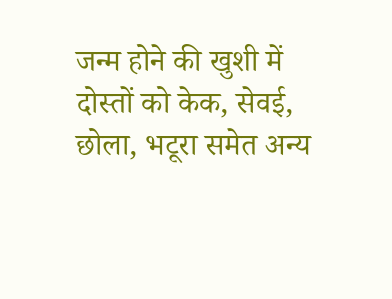जन्म होने की खुशी में दोस्तों को केक, सेवई, छोला, भटूरा समेत अन्य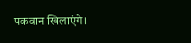पकवान खिलाएंगे।